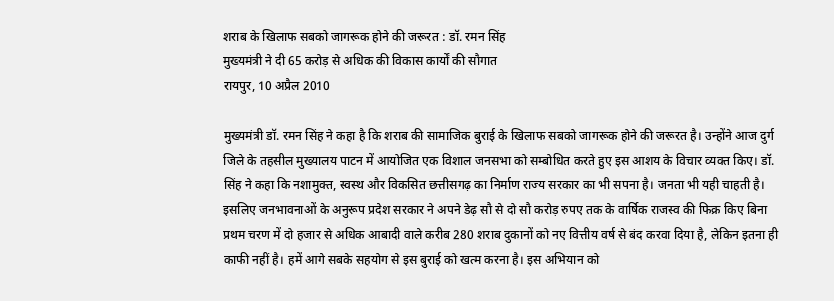शराब के खिलाफ सबको जागरूक होने की जरूरत : डॉ. रमन सिंह
मुख्यमंत्री ने दी 65 करोड़ से अधिक की विकास कार्यों की सौगात
रायपुर, 10 अप्रैल 2010

मुख्यमंत्री डॉ. रमन सिंह ने कहा है कि शराब की सामाजिक बुराई के खिलाफ सबको जागरूक होने की जरूरत है। उन्होंने आज दुर्ग जिले के तहसील मुख्यालय पाटन में आयोजित एक विशाल जनसभा को सम्बोधित करते हुए इस आशय के विचार व्यक्त किए। डॉ. सिंह ने कहा कि नशामुक्त, स्वस्थ और विकसित छत्तीसगढ़ का निर्माण राज्य सरकार का भी सपना है। जनता भी यही चाहती है। इसलिए जनभावनाओं के अनुरूप प्रदेश सरकार ने अपने डेढ़ सौ से दो सौ करोड़ रुपए तक के वार्षिक राजस्व की फिक्र किए बिना प्रथम चरण में दो हजार से अधिक आबादी वाले करीब 280 शराब दुकानों को नए वित्तीय वर्ष से बंद करवा दिया है, लेकिन इतना ही काफी नहीं है। हमें आगे सबके सहयोग से इस बुराई को खत्म करना है। इस अभियान को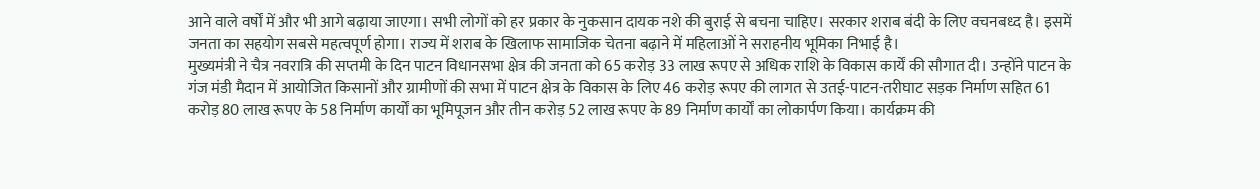आने वाले वर्षों में और भी आगे बढ़ाया जाएगा। सभी लोगों को हर प्रकार के नुकसान दायक नशे की बुराई से बचना चाहिए। सरकार शराब बंदी के लिए वचनबध्द है। इसमें जनता का सहयोग सबसे महत्वपूर्ण होगा। राज्य में शराब के खिलाफ सामाजिक चेतना बढ़ाने में महिलाओं ने सराहनीय भूमिका निभाई है।
मुख्यमंत्री ने चैत्र नवरात्रि की सप्तमी के दिन पाटन विधानसभा क्षेत्र की जनता को 65 करोड़ 33 लाख रूपए से अधिक राशि के विकास कार्यें की सौगात दी। उन्होंने पाटन के गंज मंडी मैदान में आयोजित किसानों और ग्रामीणों की सभा में पाटन क्षेत्र के विकास के लिए 46 करोड़ रूपए की लागत से उतई-पाटन-तरीघाट सड़क निर्माण सहित 61 करोड़ 80 लाख रूपए के 58 निर्माण कार्यों का भूमिपूजन और तीन करोड़ 52 लाख रूपए के 89 निर्माण कार्यों का लोकार्पण किया। कार्यक्रम की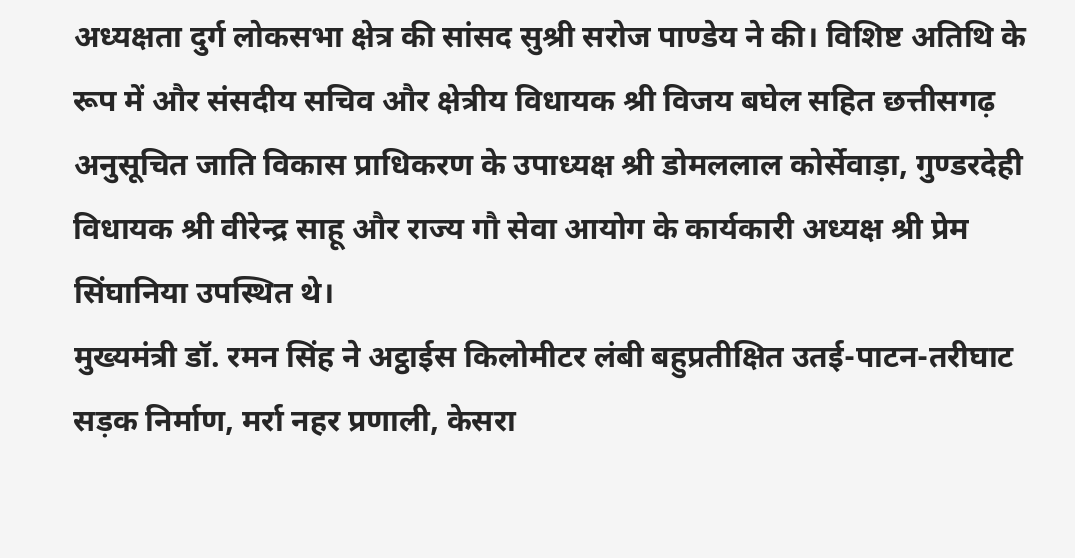अध्यक्षता दुर्ग लोकसभा क्षेत्र की सांसद सुश्री सरोज पाण्डेय ने की। विशिष्ट अतिथि के रूप में और संसदीय सचिव और क्षेत्रीय विधायक श्री विजय बघेल सहित छत्तीसगढ़ अनुसूचित जाति विकास प्राधिकरण के उपाध्यक्ष श्री डोमललाल कोर्सेवाड़ा, गुण्डरदेही विधायक श्री वीरेन्द्र साहू और राज्य गौ सेवा आयोग के कार्यकारी अध्यक्ष श्री प्रेम सिंघानिया उपस्थित थे।
मुख्यमंत्री डॉ. रमन सिंह ने अट्ठाईस किलोमीटर लंबी बहुप्रतीक्षित उतई-पाटन-तरीघाट सड़क निर्माण, मर्रा नहर प्रणाली, केसरा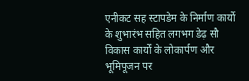एनीकट सह स्टापडेम के निर्माण कार्यो के शुभारंभ सहित लगभग डेढ़ सौ विकास कार्यों के लोकार्पण और भूमिपूजन पर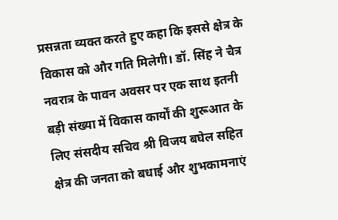प्रसन्नता व्यक्त करते हुए कहा कि इससे क्षेत्र के विकास को और गति मिलेगी। डॉ. सिंह ने चैत्र नवरात्र के पावन अवसर पर एक साथ इतनी बड़ी संख्या में विकास कार्यों की शुरूआत के लिए संसदीय सचिव श्री विजय बघेल सहित क्षेत्र की जनता को बधाई और शुभकामनाएं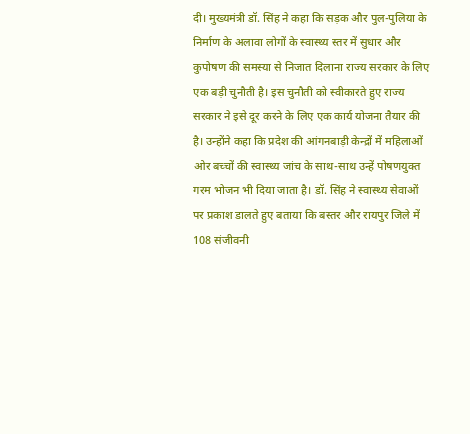दी। मुख्यमंत्री डॉ. सिंह ने कहा कि सड़क और पुल-पुलिया के निर्माण के अलावा लोगों के स्वास्थ्य स्तर में सुधार और कुपोषण की समस्या से निजात दिलाना राज्य सरकार के लिए एक बड़ी चुनौती है। इस चुनौती को स्वीकारते हुए राज्य सरकार ने इसे दूर करने के लिए एक कार्य योजना तैयार की है। उन्होंने कहा कि प्रदेश की आंगनबाड़ी केन्द्रों में महिलाओं ओर बच्चों की स्वास्थ्य जांच के साथ-साथ उन्हें पोषणयुक्त गरम भोजन भी दिया जाता है। डॉ. सिंह ने स्वास्थ्य सेवाओं पर प्रकाश डालते हुए बताया कि बस्तर और रायपुर जिले में 108 संजीवनी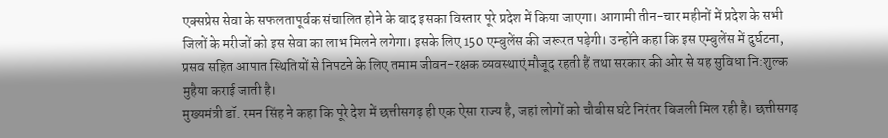एक्सप्रेस सेवा के सफलतापूर्वक संचालित होने के बाद इसका विस्तार पूरे प्रदेश में किया जाएगा। आगामी तीन-चार महीनों में प्रदेश के सभी जिलों के मरीजों को इस सेवा का लाभ मिलने लगेगा। इसके लिए 150 एम्बुलेंस की जरूरत पड़ेगी। उन्होंने कहा कि इस एम्बुलेंस में दुर्घटना, प्रसव सहित आपात स्थितियों से निपटने के लिए तमाम जीवन-रक्षक व्यवस्थाएं मौजूद रहती हैं तथा सरकार की ओर से यह सुविधा नि:शुल्क मुहैया कराई जाती है।
मुख्यमंत्री डॉ. रमन सिंह ने कहा कि पूरे देश में छत्तीसगढ़ ही एक ऐसा राज्य है, जहां लोगों को चौबीस घंटे निरंतर बिजली मिल रही है। छत्तीसगढ़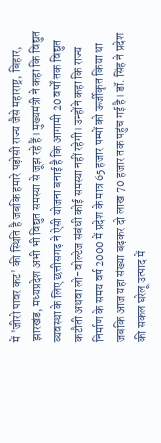में 'जीरो पावर कट' की स्थिति है जबकि हमारे पड़ोसी राज्य जैसे महाराष्ट्र, बिहार, झारखंड, मध्यप्रदेश अभी भी विद्युत समस्या से जूझ रहे हैं। मुख्यमंत्री ने कहा कि विद्युत व्यवस्था के लिए छत्तीसगढ़ ने ऐसी योजना बनाई है कि आगामी 20 वर्षों तक विद्युत कटौती अथवा लो-वोल्टेज संबंधी कोई समस्या नहीं रहेगी। उन्होंने कहा कि राज्य निर्माण के समय वर्ष 2000 में प्रदेश के मात्र 65 हजार पम्पों को ऊर्जीकृत किया था जबकि आज यहा संख्या बढ़कर दो लाख 70 हजार तक पहुंच गई है। डॉ. सिंह ने प्रदेश की सकल घरेलू उत्पाद में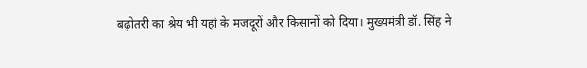बढ़ोतरी का श्रेय भी यहां के मजदूरों और किसानों को दिया। मुख्यमंत्री डॉ. सिंह ने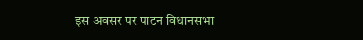इस अवसर पर पाटन विधानसभा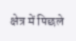क्षेत्र में पिछले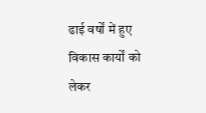ढाई वर्षों में हुए विकास कार्यों को लेकर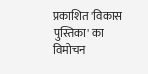प्रकाशित 'विकास पुस्तिका' का विमोचन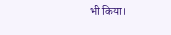भी किया।